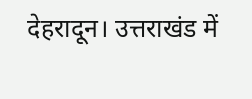देहरादून। उत्तराखंड में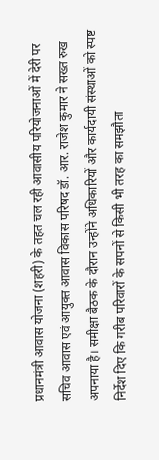प्रधानमंत्री आवास योजना (शहरी) के तहत चल रही आवासीय परियोजनाओं में देरी पर सचिव आवास एवं आयुक्त आवास विकास परिषद डॉ. आर. राजेश कुमार ने सख्त रुख अपनाया है। समीक्षा बैठक के दौरान उन्होंने अधिकारियों और कार्यदायी संस्थाओं को स्पष्ट निर्देश दिए कि गरीब परिवारों के सपनों से किसी भी तरह का समझौता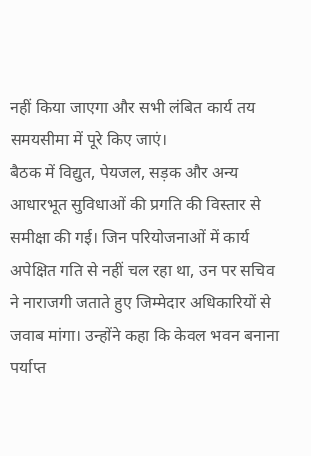नहीं किया जाएगा और सभी लंबित कार्य तय समयसीमा में पूरे किए जाएं।
बैठक में विद्युत, पेयजल, सड़क और अन्य आधारभूत सुविधाओं की प्रगति की विस्तार से समीक्षा की गई। जिन परियोजनाओं में कार्य अपेक्षित गति से नहीं चल रहा था, उन पर सचिव ने नाराजगी जताते हुए जिम्मेदार अधिकारियों से जवाब मांगा। उन्होंने कहा कि केवल भवन बनाना पर्याप्त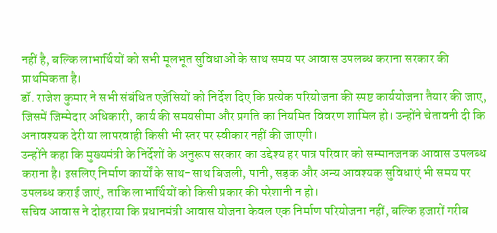नहीं है, बल्कि लाभार्थियों को सभी मूलभूत सुविधाओं के साथ समय पर आवास उपलब्ध कराना सरकार की प्राथमिकता है।
डॉ. राजेश कुमार ने सभी संबंधित एजेंसियों को निर्देश दिए कि प्रत्येक परियोजना की स्पष्ट कार्ययोजना तैयार की जाए, जिसमें जिम्मेदार अधिकारी, कार्य की समयसीमा और प्रगति का नियमित विवरण शामिल हो। उन्होंने चेतावनी दी कि अनावश्यक देरी या लापरवाही किसी भी स्तर पर स्वीकार नहीं की जाएगी।
उन्होंने कहा कि मुख्यमंत्री के निर्देशों के अनुरूप सरकार का उद्देश्य हर पात्र परिवार को सम्मानजनक आवास उपलब्ध कराना है। इसलिए निर्माण कार्यों के साथ-साथ बिजली, पानी, सड़क और अन्य आवश्यक सुविधाएं भी समय पर उपलब्ध कराई जाएं, ताकि लाभार्थियों को किसी प्रकार की परेशानी न हो।
सचिव आवास ने दोहराया कि प्रधानमंत्री आवास योजना केवल एक निर्माण परियोजना नहीं, बल्कि हजारों गरीब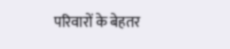परिवारों के बेहतर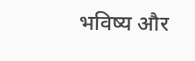भविष्य और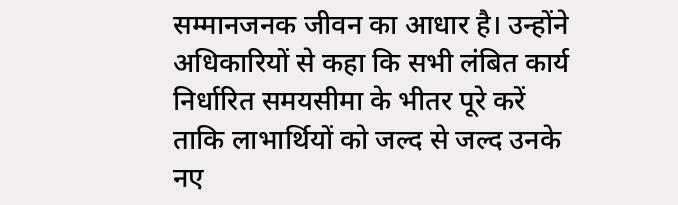सम्मानजनक जीवन का आधार है। उन्होंने अधिकारियों से कहा कि सभी लंबित कार्य निर्धारित समयसीमा के भीतर पूरे करें ताकि लाभार्थियों को जल्द से जल्द उनके नए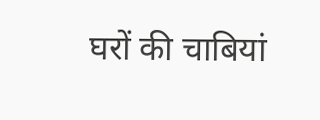घरों की चाबियां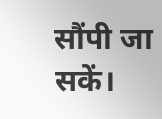सौंपी जा सकें।